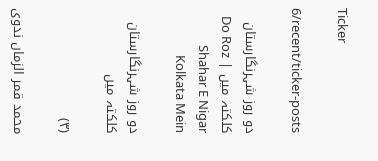Ticker

6/recent/ticker-posts

دو روز شہرنگارستان کلکتہ میں | Do Roz Shahar E Nigar Kolkata Mein

دو روز شہرنگارستان کلکتہ میں

(۳)

محمد قمر الزماں ندوی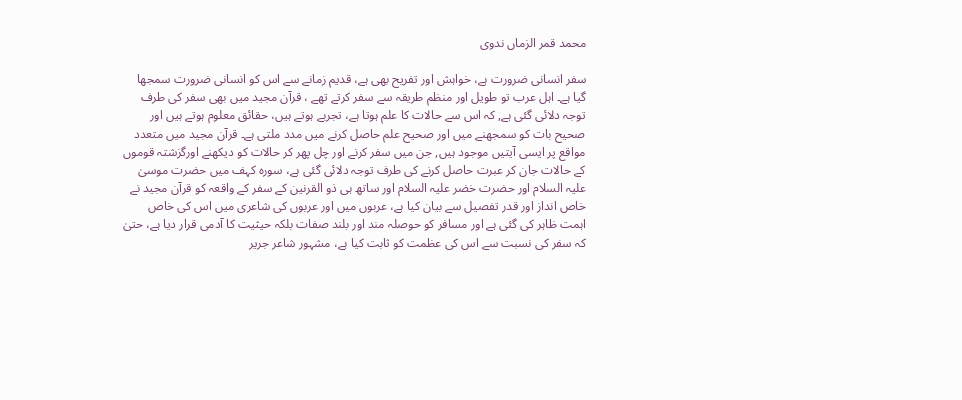محمد قمر الزماں ندوی

سفر انسانی ضرورت ہے، خواہش اور تفریح بھی ہے، قدیم زمانے سے اس کو انسانی ضرورت سمجھا گیا ہے۔ اہل عرب تو طویل اور منظم طریقہ سے سفر کرتے تھے ، قرآن مجید میں بھی سفر کی طرف توجہ دلائی گئی ہے, کہ اس سے حالات کا علم ہوتا ہے، تجربے ہوتے ہیں، حقائق معلوم ہوتے ہیں اور صحیح بات کو سمجھنے میں اور صحیح علم حاصل کرنے میں مدد ملتی ہے۔ قرآن مجید میں متعدد مواقع پر ایسی آیتیں موجود ہیں, جن میں سفر کرنے اور چل پھر کر حالات کو دیکھنے اورگزشتہ قوموں کے حالات جان کر عبرت حاصل کرنے کی طرف توجہ دلائی گئی ہے، سورہ کہف میں حضرت موسیٰ علیہ السلام اور حضرت خضر علیہ السلام اور ساتھ ہی ذو القرنین کے سفر کے واقعہ کو قرآن مجید نے خاص انداز اور قدر تفصیل سے بیان کیا ہے، عربوں میں اور عربوں کی شاعری میں اس کی خاص اہمت ظاہر کی گئی ہے اور مسافر کو حوصلہ مند اور بلند صفات بلکہ حیثیت کا آدمی قرار دیا ہے، حتیٰ کہ سفر کی نسبت سے اس کی عظمت کو ثابت کیا ہے، مشہور شاعر جریر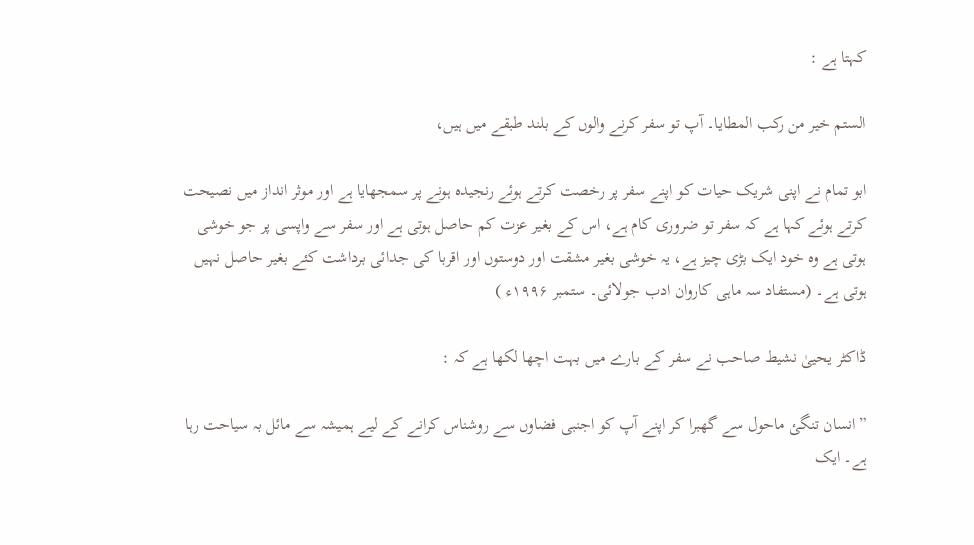کہتا ہے :

الستم خیر من رکب المطایا۔ آپ تو سفر کرنے والوں کے بلند طبقے میں ہیں،

ابو تمام نے اپنی شریک حیات کو اپنے سفر پر رخصت کرتے ہوئے رنجیدہ ہونے پر سمجھایا ہے اور موثر انداز میں نصیحت کرتے ہوئے کہا ہے کہ سفر تو ضروری کام ہے، اس کے بغیر عزت کم حاصل ہوتی ہے اور سفر سے واپسی پر جو خوشی ہوتی ہے وہ خود ایک بڑی چیز ہے، یہ خوشی بغیر مشقت اور دوستوں اور اقربا کی جدائی برداشت کئے بغیر حاصل نہیں ہوتی ہے۔ (مستفاد سہ ماہی کاروان ادب جولائی۔ ستمبر ۱۹۹۶ء )

ڈاکٹر یحییٰ نشیط صاحب نے سفر کے بارے میں بہت اچھا لکھا ہے کہ :

”انسان تنگئ ماحول سے گھبرا کر اپنے آپ کو اجنبی فضاوں سے روشناس کرانے کے لیے ہمیشہ سے مائل بہ سیاحت رہا ہے۔ ایک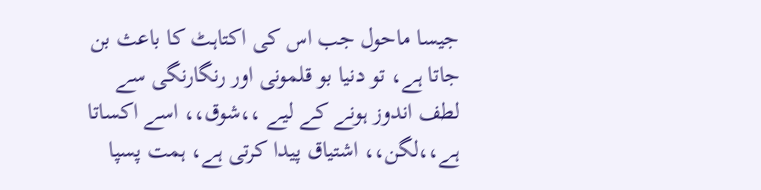جیسا ماحول جب اس کی اکتاہٹ کا باعث بن جاتا ہے، تو دنیا بو قلمونی اور رنگارنگی سے لطف اندوز ہونے کے لیے ،،شوق،، اسے اکساتا ہے،،لگن،، اشتیاق پیدا کرتی ہے، ہمت پسپا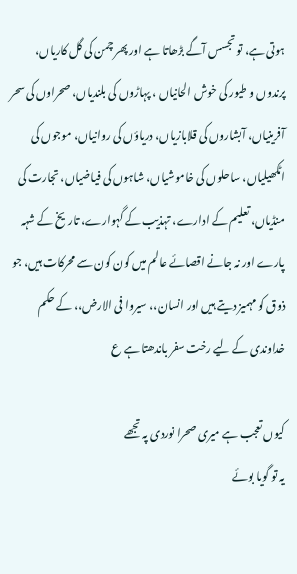ہوتی ہے، تو تجسس آگے بڑھاتا ہے اور پھر چمن کی گل کاریاں، پرندوں و طیور کی خوش الحانیاں ، پہاڑوں کی بلندیاں، صحراوں کی سحر آفرینیاں، آبشاروں کی قلابازیاں، دریاؤں کی روانیاں، موجوں کی اٹکھیلیاں، ساحلوں کی خاموشیاں، شاہوں کی فیاضیاں، تجارت کی منڈیاں، تعلیم کے ادارے، تہذیب کے گہوارے، تاریخ کے شہہ پارے اور نہ جانے اقصائے عالم میں کون کون سے محرکات ہیں، جو ذوق کو مہمیز دیتے ہیں اور انسان،، سیروا فی الارض،، کے حکم خداوندی کے لیے رخت سفر باندھتا ہے ع

کیوں تعجب ہے میری صحرا نوردی پہ تجھے
یہ تو گویا بوئے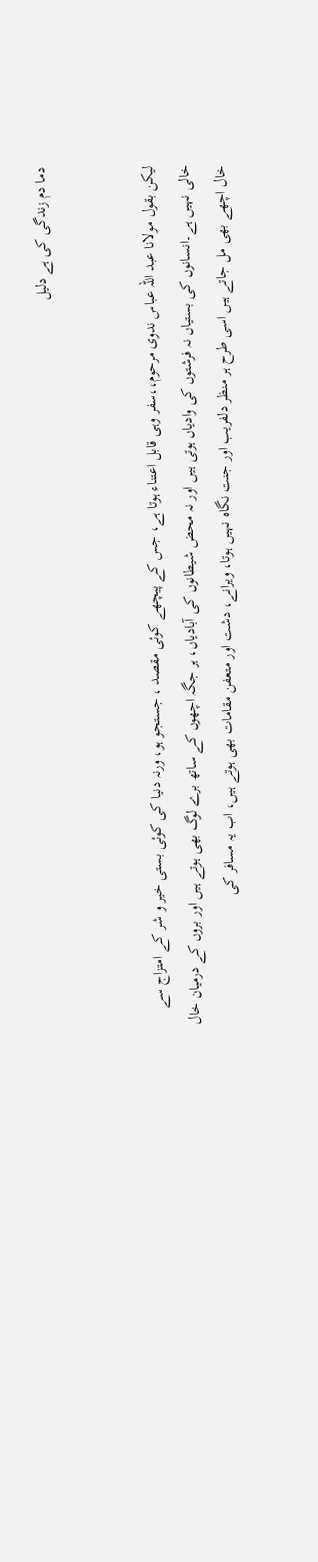دما دم زندگی کی ہے دلیل


لیکن بقول مولانا عبد اللہ عباس ندوی مرحوم،،سفر وہی قابل اعتناء ہوتا ہے، جس کے پیچھے کوئی مقصد ، جستجو ہو، ورنہ دنیا کی کوئی بستی خیر و شر کے امتزاج سے خالی نہیں ہے۔انسانوں کی بستیاں نہ فرشتوں کی وادیاں ہوتی ہیں اور نہ محض شیطانوں کی آبادیاں، ہر جگہ اچھوں کے ساتھ برے لوگ بھی ہوتے ہیں اور بروں کے درمیان خال خال اچھے بھی مل جاتے ہیں اسی طرح ہر منظر دلفریب اور جنت نگاہ نہیں ہوتا، ویرانے، دشت اور متعفن مقامات بھی ہوتے ہیں، اب یہ مسافر کی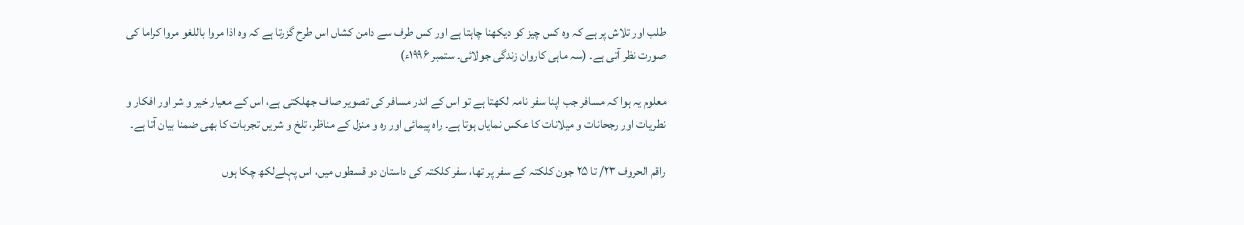طلب اور تلاش پر ہے کہ وہ کس چیز کو دیکھنا چاہتا ہے اور کس طرف سے دامن کشاں اس طرح گزرتا ہے کہ وہ اذا مروا باللغو مروا کراما کی صورت نظر آتی ہے۔ (سہ ماہی کاروان زندگی جولائی۔ ستمبر ۱۹۹۶ء)

معلوم یہ ہوا کہ مسافر جب اپنا سفر نامہ لکھتا ہے تو اس کے اندر مسافر کی تصویر صاف جھلکتی ہے، اس کے معیار خیر و شر اور افکار و نطریات اور رجحانات و میلانات کا عکس نمایاں ہوتا ہے۔ راہ پیمائی اور رہ و منزل کے مناظر، تلخ و شریں تجربات کا بھی ضمنا بیان آتا ہے۔

راقم الحروف ۲۳/ تا ۲۵ جون کلکتہ کے سفر پر تھا، سفر کلکتہ کی داستان دو قسطوں میں، اس پہلےلکھ چکا ہوں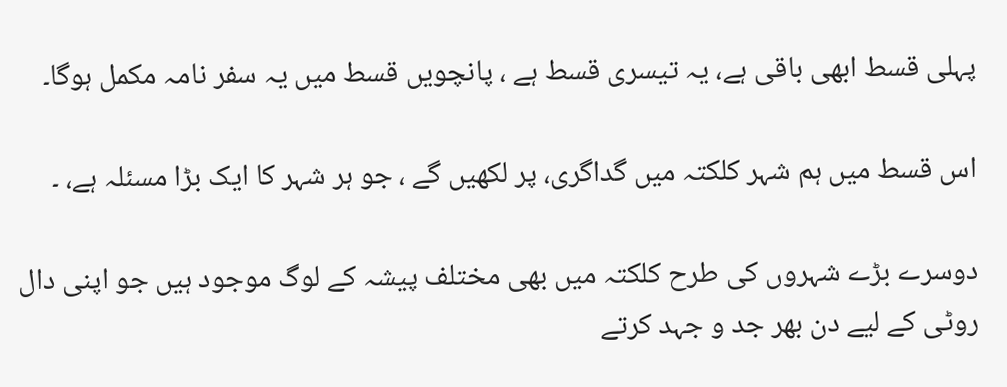پہلی قسط ابھی باقی ہے، یہ تیسری قسط ہے ، پانچویں قسط میں یہ سفر نامہ مکمل ہوگا۔

اس قسط میں ہم شہر کلکتہ میں گداگری، پر لکھیں گے ، جو ہر شہر کا ایک بڑا مسئلہ ہے، ۔

دوسرے بڑے شہروں کی طرح کلکتہ میں بھی مختلف پیشہ کے لوگ موجود ہیں جو اپنی دال روٹی کے لیے دن بھر جد و جہد کرتے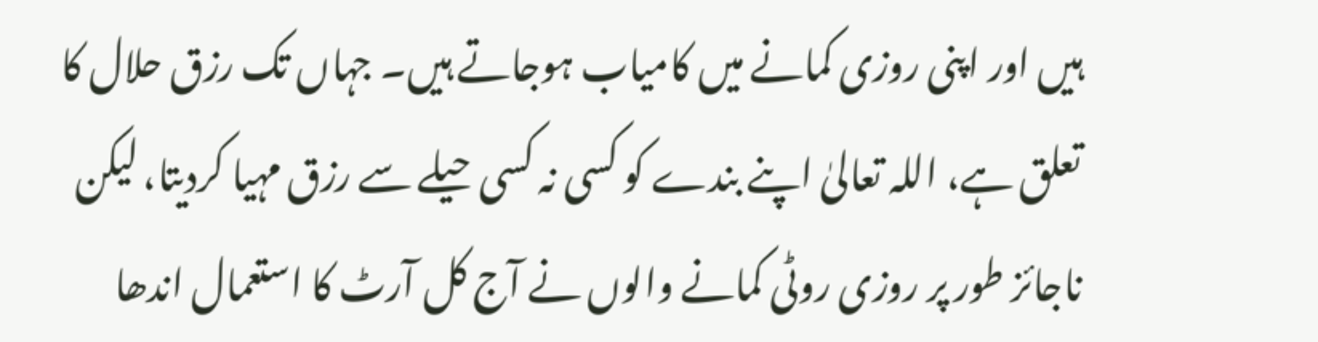ہیں اور اپنی روزی کمانے میں کامیاب ہوجاتے ہیں۔ جہاں تک رزق حلال کا تعلق ہے، اللہ تعالیٰ اپنے بندے کو کسی نہ کسی حیلے سے رزق مہیا کردیتا، لیکن ناجائز طور پر روزی روٹی کمانے والوں نے آج کل آرٹ کا استعمال اندھا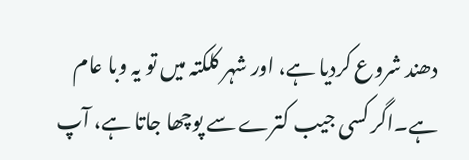دھند شروع کردیا ہے، اور شہر کلکتہ میں تو یہ وبا عام ہے۔اگر کسی جیب کترے سے پوچھا جاتا ہے، آپ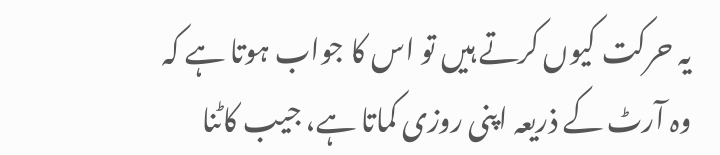یہ حرکت کیوں کرتے ہیں تو اس کا جواب ہوتا ہے کہ وہ آرٹ کے ذریعہ اپنی روزی کماتا ہے، جیب کاٹنا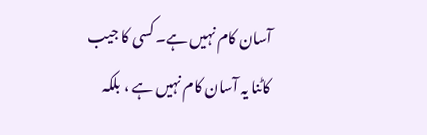آسان کام نہیں ہے۔ کسی کا جیب کاٹنا یہ آسان کام نہیں ہے ، بلکہ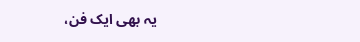یہ بھی ایک فن،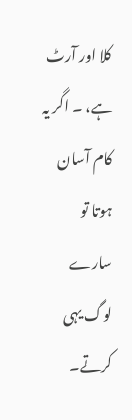کلا اور آرٹ ہے، ۔ اگر یہ کام آسان ہوتا تو سارے لوگ یہی کرتے۔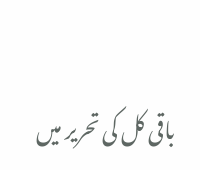باقی کل کی تحریر میں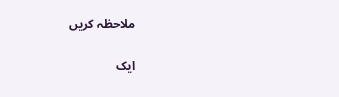ملاحظہ کریں

ایک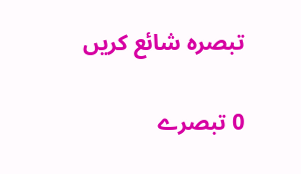تبصرہ شائع کریں

0 تبصرے